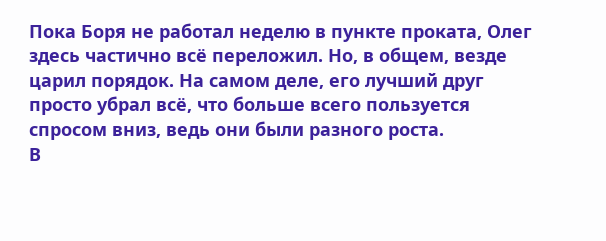Пока Боря не работал неделю в пункте проката, Олег здесь частично всё переложил. Но, в общем, везде царил порядок. На самом деле, его лучший друг просто убрал всё, что больше всего пользуется спросом вниз, ведь они были разного роста.
В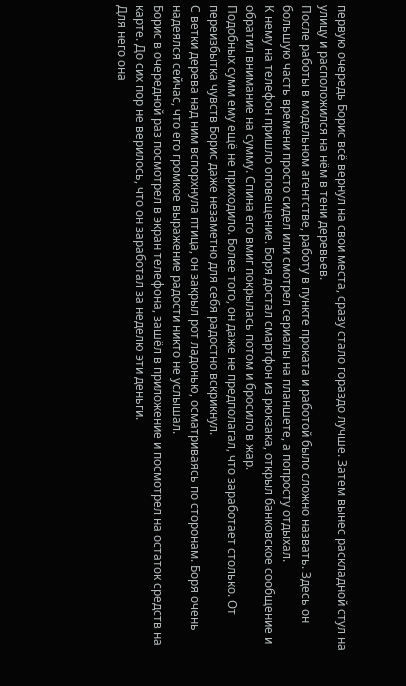первую очередь Борис всё вернул на свои места, сразу стало гораздо лучше. Затем вынес раскладной стул на улицу и расположился на нём в тени деревьев.
После работы в модельном агентстве, работу в пункте проката и работой было сложно назвать. Здесь он большую часть времени просто сидел или смотрел сериалы на планшете, а попросту отдыхал.
К нему на телефон пришло оповещение. Боря достал смартфон из рюкзака, открыл банковское сообщение и обратил внимание на сумму. Спина его вмиг покрылась потом и бросило в жар.
Подобных сумм ему ещё не приходило. Более того, он даже не предполагал, что заработает столько. От переизбытка чувств Борис даже незаметно для себя радостно вскрикнул.
С ветки дерева над ним вспорхнула птица, он закрыл рот ладонью, осматриваясь по сторонам. Боря очень надеялся сейчас, что его громкое выражение радости никто не услышал.
Борис в очередной раз посмотрел в экран телефона, зашёл в приложение и посмотрел на остаток средств на карте. До сих пор не верилось, что он заработал за неделю эти деньги.
Для него она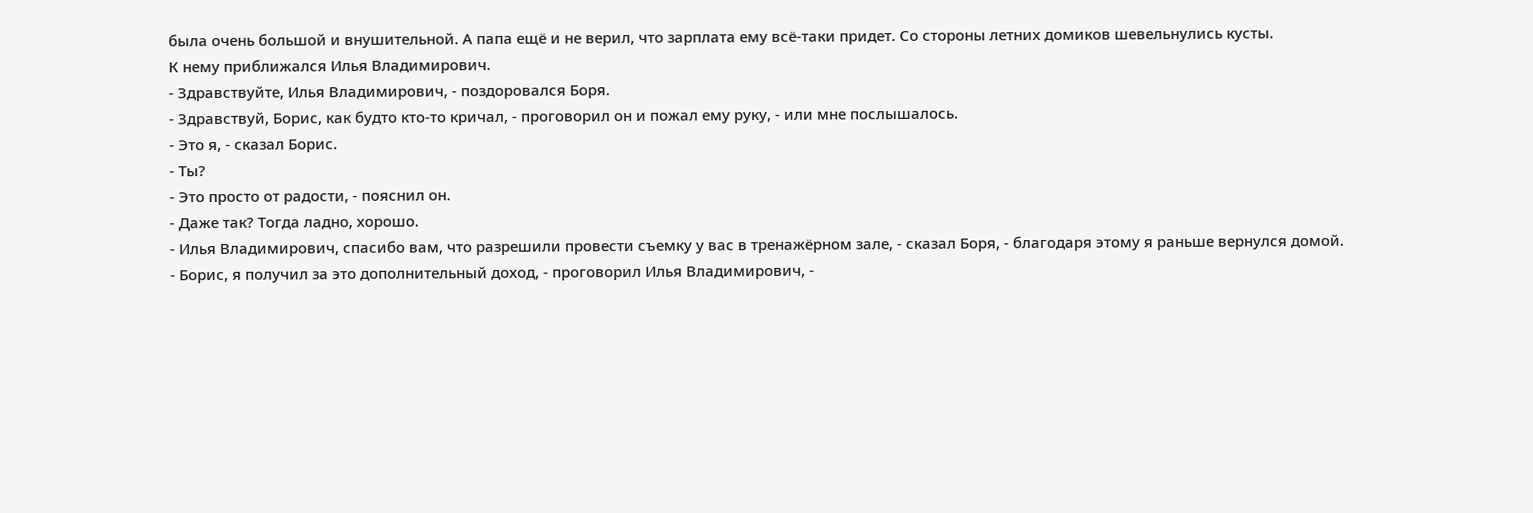была очень большой и внушительной. А папа ещё и не верил, что зарплата ему всё-таки придет. Со стороны летних домиков шевельнулись кусты.
К нему приближался Илья Владимирович.
- Здравствуйте, Илья Владимирович, - поздоровался Боря.
- Здравствуй, Борис, как будто кто-то кричал, - проговорил он и пожал ему руку, - или мне послышалось.
- Это я, - сказал Борис.
- Ты?
- Это просто от радости, - пояснил он.
- Даже так? Тогда ладно, хорошо.
- Илья Владимирович, спасибо вам, что разрешили провести съемку у вас в тренажёрном зале, - сказал Боря, - благодаря этому я раньше вернулся домой.
- Борис, я получил за это дополнительный доход, - проговорил Илья Владимирович, -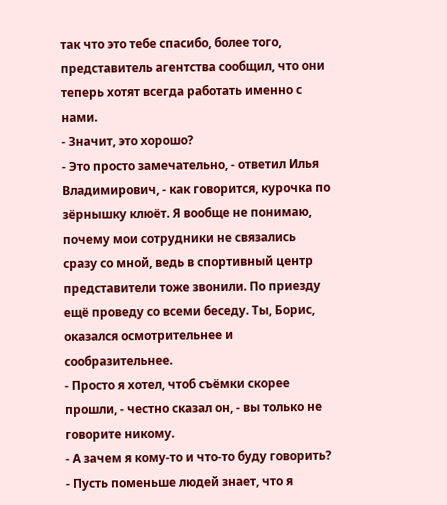так что это тебе спасибо, более того, представитель агентства сообщил, что они теперь хотят всегда работать именно с нами.
- Значит, это хорошо?
- Это просто замечательно, - ответил Илья Владимирович, - как говорится, курочка по зёрнышку клюёт. Я вообще не понимаю, почему мои сотрудники не связались сразу со мной, ведь в спортивный центр представители тоже звонили. По приезду ещё проведу со всеми беседу. Ты, Борис, оказался осмотрительнее и сообразительнее.
- Просто я хотел, чтоб съёмки скорее прошли, - честно сказал он, - вы только не говорите никому.
- А зачем я кому-то и что-то буду говорить?
- Пусть поменьше людей знает, что я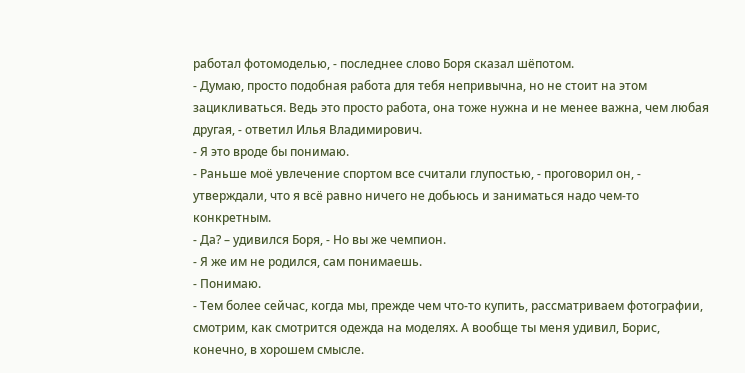работал фотомоделью, - последнее слово Боря сказал шёпотом.
- Думаю, просто подобная работа для тебя непривычна, но не стоит на этом зацикливаться. Ведь это просто работа, она тоже нужна и не менее важна, чем любая другая, - ответил Илья Владимирович.
- Я это вроде бы понимаю.
- Раньше моё увлечение спортом все считали глупостью, - проговорил он, - утверждали, что я всё равно ничего не добьюсь и заниматься надо чем-то конкретным.
- Да? – удивился Боря, - Но вы же чемпион.
- Я же им не родился, сам понимаешь.
- Понимаю.
- Тем более сейчас, когда мы, прежде чем что-то купить, рассматриваем фотографии, смотрим, как смотрится одежда на моделях. А вообще ты меня удивил, Борис, конечно, в хорошем смысле.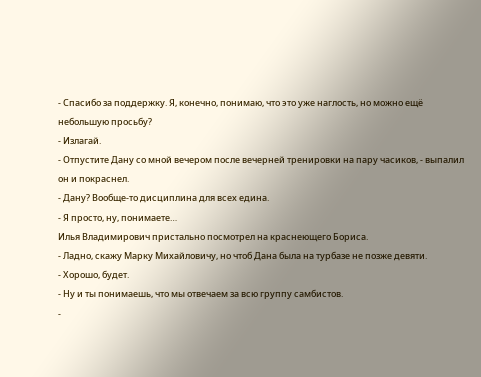- Спасибо за поддержку. Я, конечно, понимаю, что это уже наглость, но можно ещё небольшую просьбу?
- Излагай.
- Отпустите Дану со мной вечером после вечерней тренировки на пару часиков, - выпалил он и покраснел.
- Дану? Вообще-то дисциплина для всех едина.
- Я просто, ну, понимаете…
Илья Владимирович пристально посмотрел на краснеющего Бориса.
- Ладно, скажу Марку Михайловичу, но чтоб Дана была на турбазе не позже девяти.
- Хорошо, будет.
- Ну и ты понимаешь, что мы отвечаем за всю группу самбистов.
-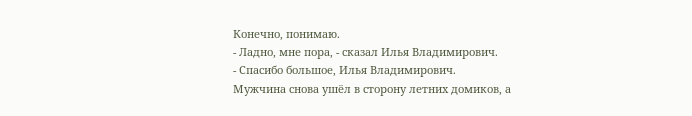Конечно, понимаю.
- Ладно, мне пора, - сказал Илья Владимирович.
- Спасибо большое, Илья Владимирович.
Мужчина снова ушёл в сторону летних домиков, а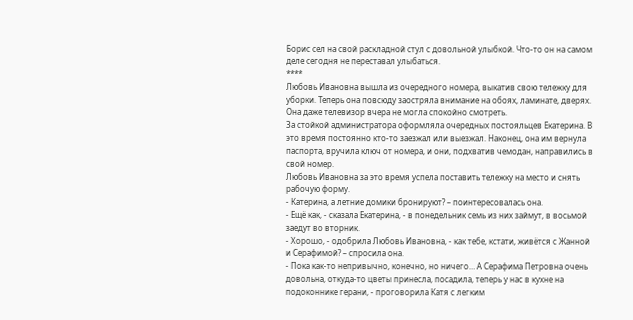Борис сел на свой раскладной стул с довольной улыбкой. Что-то он на самом деле сегодня не переставал улыбаться.
****
Любовь Ивановна вышла из очередного номера, выкатив свою тележку для уборки. Теперь она повсюду заостряла внимание на обоях, ламинате, дверях. Она даже телевизор вчера не могла спокойно смотреть.
За стойкой администратора оформляла очередных постояльцев Екатерина. В это время постоянно кто-то заезжал или выезжал. Наконец, она им вернула паспорта, вручила ключ от номера, и они, подхватив чемодан, направились в свой номер.
Любовь Ивановна за это время успела поставить тележку на место и снять рабочую форму.
- Катерина, а летние домики бронируют? – поинтересовалась она.
- Ещё как, - сказала Екатерина, - в понедельник семь из них займут, в восьмой заедут во вторник.
- Хорошо, - одобрила Любовь Ивановна, - как тебе, кстати, живётся с Жанной и Серафимой? – спросила она.
- Пока как-то непривычно, конечно, но ничего… А Серафима Петровна очень довольна, откуда-то цветы принесла, посадила, теперь у нас в кухне на подоконнике герани, - проговорила Катя с легким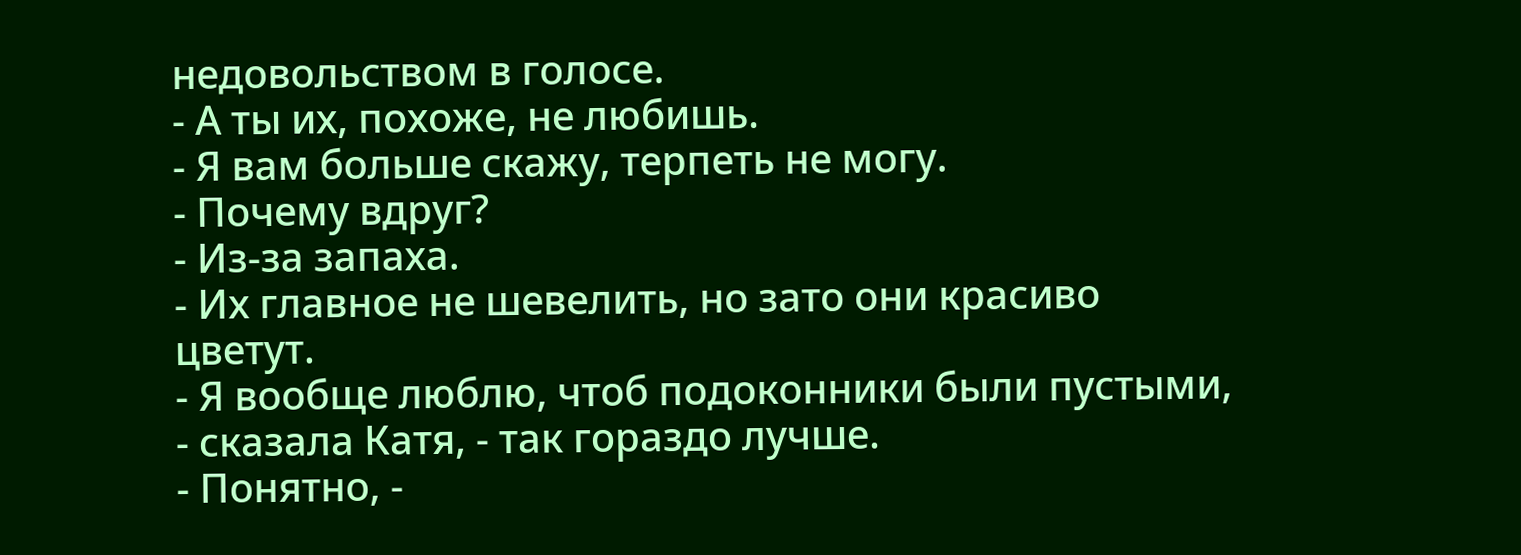недовольством в голосе.
- А ты их, похоже, не любишь.
- Я вам больше скажу, терпеть не могу.
- Почему вдруг?
- Из-за запаха.
- Их главное не шевелить, но зато они красиво цветут.
- Я вообще люблю, чтоб подоконники были пустыми, - сказала Катя, - так гораздо лучше.
- Понятно, -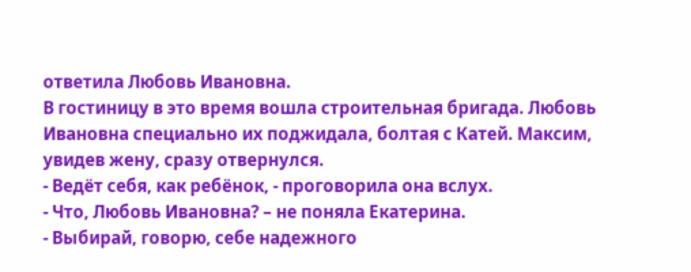ответила Любовь Ивановна.
В гостиницу в это время вошла строительная бригада. Любовь Ивановна специально их поджидала, болтая с Катей. Максим, увидев жену, сразу отвернулся.
- Ведёт себя, как ребёнок, - проговорила она вслух.
- Что, Любовь Ивановна? – не поняла Екатерина.
- Выбирай, говорю, себе надежного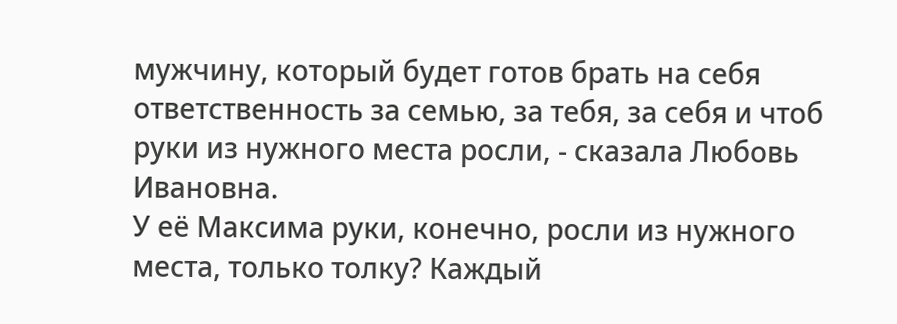мужчину, который будет готов брать на себя ответственность за семью, за тебя, за себя и чтоб руки из нужного места росли, - сказала Любовь Ивановна.
У её Максима руки, конечно, росли из нужного места, только толку? Каждый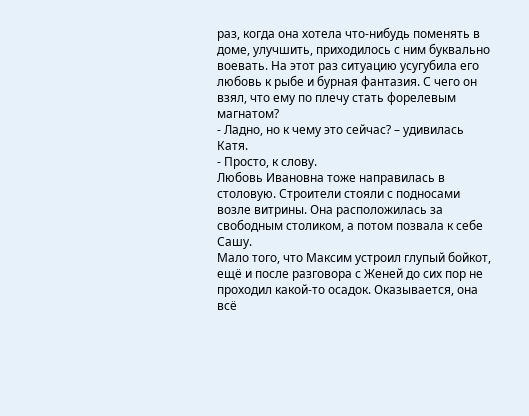раз, когда она хотела что-нибудь поменять в доме, улучшить, приходилось с ним буквально воевать. На этот раз ситуацию усугубила его любовь к рыбе и бурная фантазия. С чего он взял, что ему по плечу стать форелевым магнатом?
- Ладно, но к чему это сейчас? – удивилась Катя.
- Просто, к слову.
Любовь Ивановна тоже направилась в столовую. Строители стояли с подносами возле витрины. Она расположилась за свободным столиком, а потом позвала к себе Сашу.
Мало того, что Максим устроил глупый бойкот, ещё и после разговора с Женей до сих пор не проходил какой-то осадок. Оказывается, она всё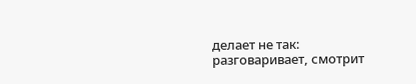делает не так: разговаривает, смотрит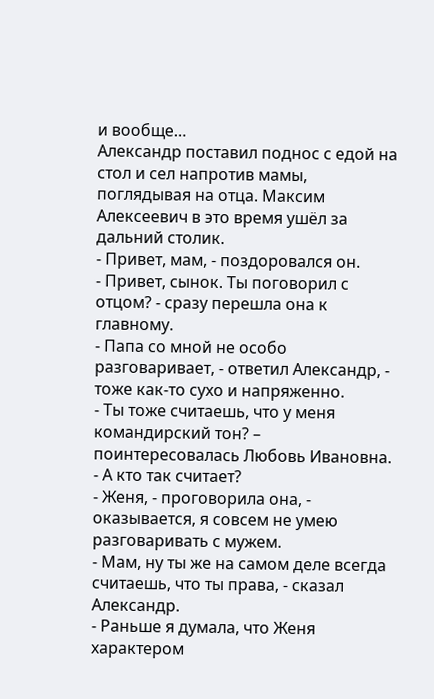и вообще…
Александр поставил поднос с едой на стол и сел напротив мамы, поглядывая на отца. Максим Алексеевич в это время ушёл за дальний столик.
- Привет, мам, - поздоровался он.
- Привет, сынок. Ты поговорил с отцом? - сразу перешла она к главному.
- Папа со мной не особо разговаривает, - ответил Александр, - тоже как-то сухо и напряженно.
- Ты тоже считаешь, что у меня командирский тон? – поинтересовалась Любовь Ивановна.
- А кто так считает?
- Женя, - проговорила она, - оказывается, я совсем не умею разговаривать с мужем.
- Мам, ну ты же на самом деле всегда считаешь, что ты права, - сказал Александр.
- Раньше я думала, что Женя характером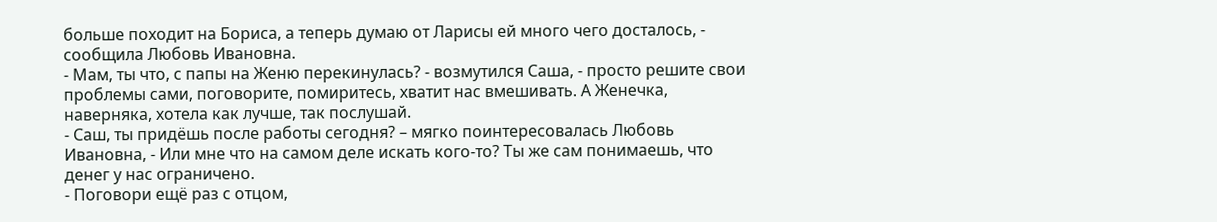больше походит на Бориса, а теперь думаю от Ларисы ей много чего досталось, - сообщила Любовь Ивановна.
- Мам, ты что, с папы на Женю перекинулась? - возмутился Саша, - просто решите свои проблемы сами, поговорите, помиритесь, хватит нас вмешивать. А Женечка, наверняка, хотела как лучше, так послушай.
- Саш, ты придёшь после работы сегодня? – мягко поинтересовалась Любовь Ивановна, - Или мне что на самом деле искать кого-то? Ты же сам понимаешь, что денег у нас ограничено.
- Поговори ещё раз с отцом,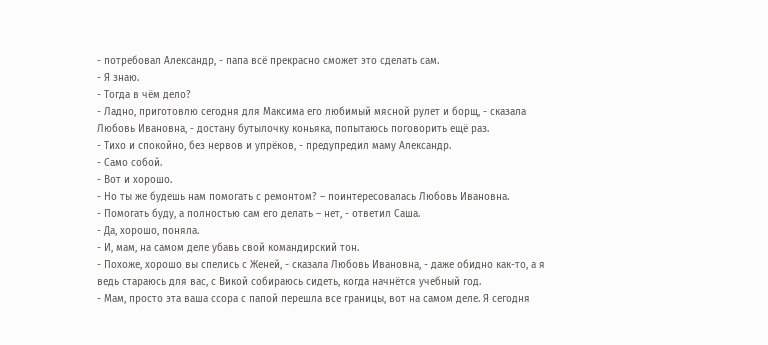- потребовал Александр, - папа всё прекрасно сможет это сделать сам.
- Я знаю.
- Тогда в чём дело?
- Ладно, приготовлю сегодня для Максима его любимый мясной рулет и борщ, - сказала Любовь Ивановна, - достану бутылочку коньяка, попытаюсь поговорить ещё раз.
- Тихо и спокойно, без нервов и упрёков, - предупредил маму Александр.
- Само собой.
- Вот и хорошо.
- Но ты же будешь нам помогать с ремонтом? – поинтересовалась Любовь Ивановна.
- Помогать буду, а полностью сам его делать – нет, - ответил Саша.
- Да, хорошо, поняла.
- И, мам, на самом деле убавь свой командирский тон.
- Похоже, хорошо вы спелись с Женей, - сказала Любовь Ивановна, - даже обидно как-то, а я ведь стараюсь для вас, с Викой собираюсь сидеть, когда начнётся учебный год.
- Мам, просто эта ваша ссора с папой перешла все границы, вот на самом деле. Я сегодня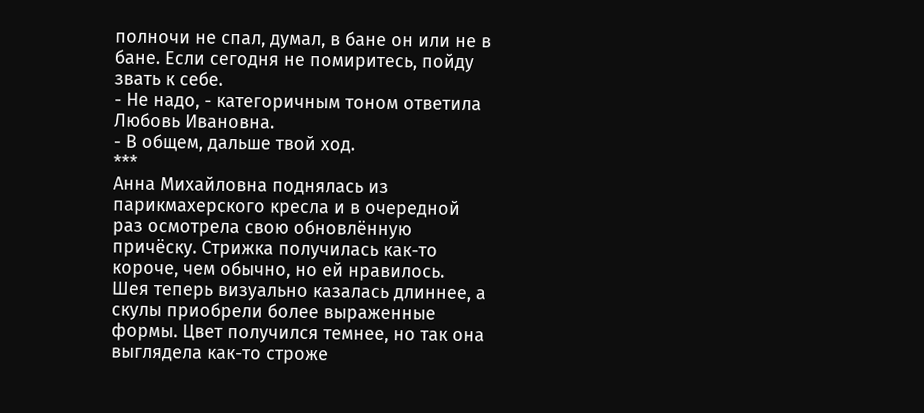полночи не спал, думал, в бане он или не в бане. Если сегодня не помиритесь, пойду звать к себе.
- Не надо, - категоричным тоном ответила Любовь Ивановна.
- В общем, дальше твой ход.
***
Анна Михайловна поднялась из парикмахерского кресла и в очередной раз осмотрела свою обновлённую причёску. Стрижка получилась как-то короче, чем обычно, но ей нравилось.
Шея теперь визуально казалась длиннее, а скулы приобрели более выраженные формы. Цвет получился темнее, но так она выглядела как-то строже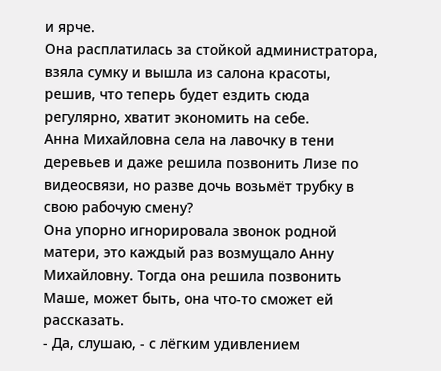и ярче.
Она расплатилась за стойкой администратора, взяла сумку и вышла из салона красоты, решив, что теперь будет ездить сюда регулярно, хватит экономить на себе.
Анна Михайловна села на лавочку в тени деревьев и даже решила позвонить Лизе по видеосвязи, но разве дочь возьмёт трубку в свою рабочую смену?
Она упорно игнорировала звонок родной матери, это каждый раз возмущало Анну Михайловну. Тогда она решила позвонить Маше, может быть, она что-то сможет ей рассказать.
- Да, слушаю, - с лёгким удивлением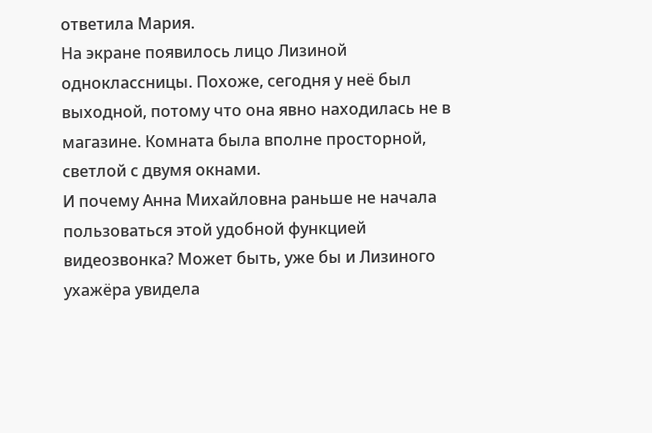ответила Мария.
На экране появилось лицо Лизиной одноклассницы. Похоже, сегодня у неё был выходной, потому что она явно находилась не в магазине. Комната была вполне просторной, светлой с двумя окнами.
И почему Анна Михайловна раньше не начала пользоваться этой удобной функцией видеозвонка? Может быть, уже бы и Лизиного ухажёра увидела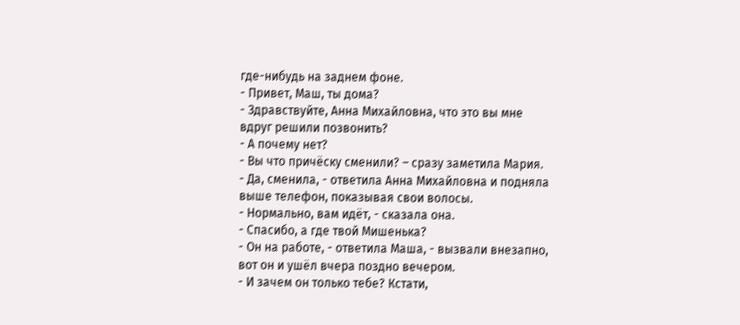где-нибудь на заднем фоне.
- Привет, Маш, ты дома?
- Здравствуйте, Анна Михайловна, что это вы мне вдруг решили позвонить?
- А почему нет?
- Вы что причёску сменили? – сразу заметила Мария.
- Да, сменила, - ответила Анна Михайловна и подняла выше телефон, показывая свои волосы.
- Нормально, вам идёт, - сказала она.
- Спасибо, а где твой Мишенька?
- Он на работе, - ответила Маша, - вызвали внезапно, вот он и ушёл вчера поздно вечером.
- И зачем он только тебе? Кстати,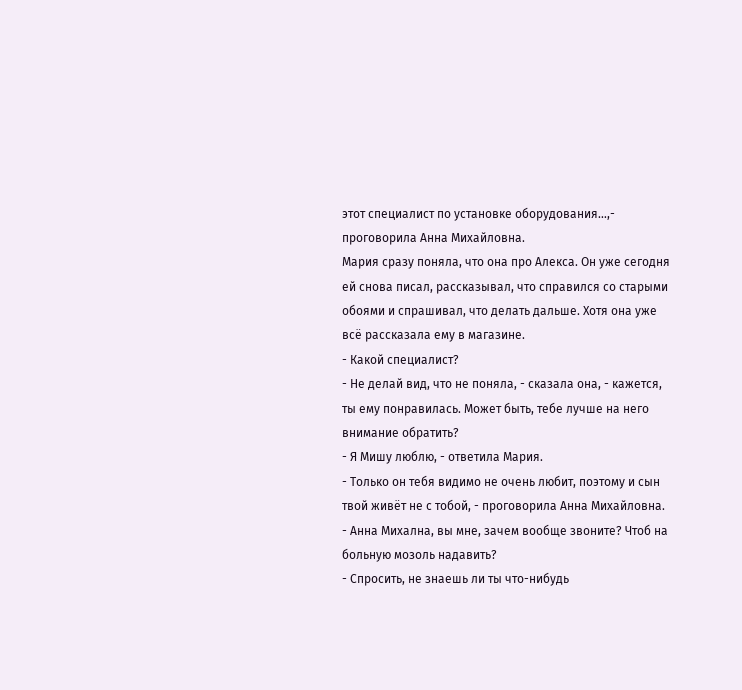этот специалист по установке оборудования…,- проговорила Анна Михайловна.
Мария сразу поняла, что она про Алекса. Он уже сегодня ей снова писал, рассказывал, что справился со старыми обоями и спрашивал, что делать дальше. Хотя она уже всё рассказала ему в магазине.
- Какой специалист?
- Не делай вид, что не поняла, - сказала она, - кажется, ты ему понравилась. Может быть, тебе лучше на него внимание обратить?
- Я Мишу люблю, - ответила Мария.
- Только он тебя видимо не очень любит, поэтому и сын твой живёт не с тобой, - проговорила Анна Михайловна.
- Анна Михална, вы мне, зачем вообще звоните? Чтоб на больную мозоль надавить?
- Спросить, не знаешь ли ты что-нибудь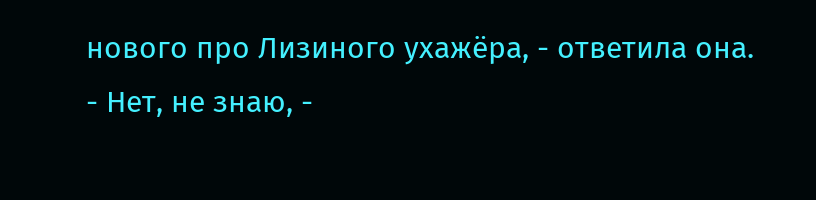нового про Лизиного ухажёра, - ответила она.
- Нет, не знаю, -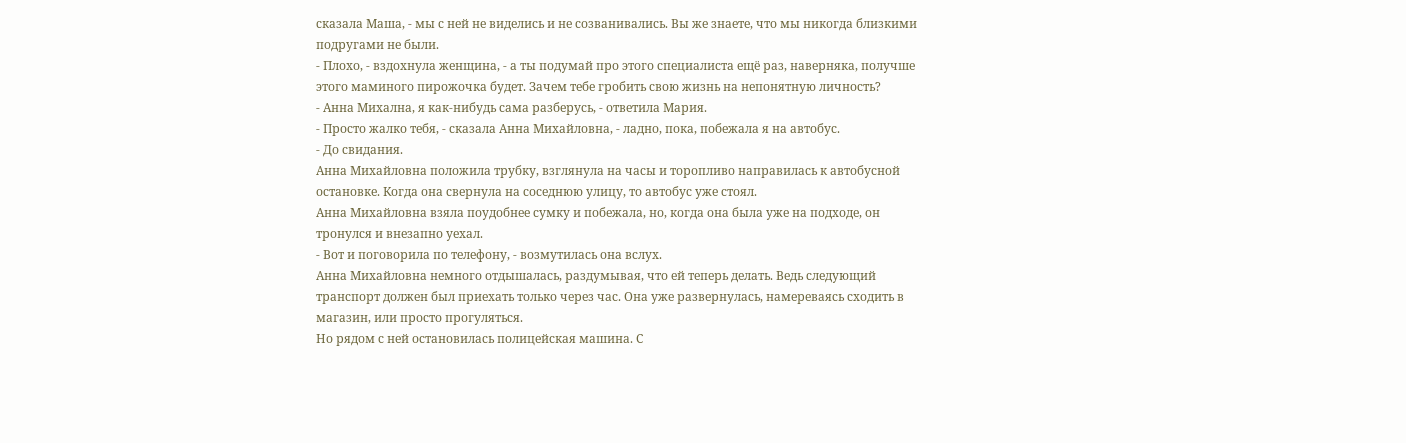сказала Маша, - мы с ней не виделись и не созванивались. Вы же знаете, что мы никогда близкими подругами не были.
- Плохо, - вздохнула женщина, - а ты подумай про этого специалиста ещё раз, наверняка, получше этого маминого пирожочка будет. Зачем тебе гробить свою жизнь на непонятную личность?
- Анна Михална, я как-нибудь сама разберусь, - ответила Мария.
- Просто жалко тебя, - сказала Анна Михайловна, - ладно, пока, побежала я на автобус.
- До свидания.
Анна Михайловна положила трубку, взглянула на часы и торопливо направилась к автобусной остановке. Когда она свернула на соседнюю улицу, то автобус уже стоял.
Анна Михайловна взяла поудобнее сумку и побежала, но, когда она была уже на подходе, он тронулся и внезапно уехал.
- Вот и поговорила по телефону, - возмутилась она вслух.
Анна Михайловна немного отдышалась, раздумывая, что ей теперь делать. Ведь следующий транспорт должен был приехать только через час. Она уже развернулась, намереваясь сходить в магазин, или просто прогуляться.
Но рядом с ней остановилась полицейская машина. С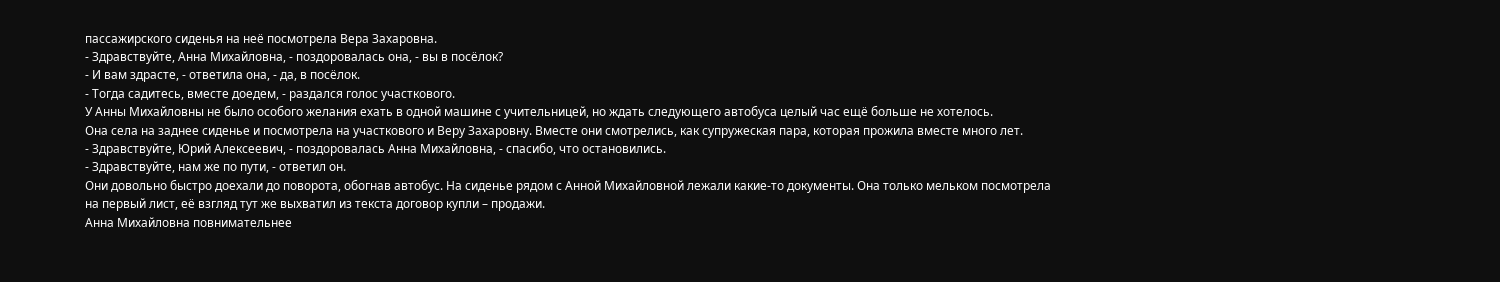пассажирского сиденья на неё посмотрела Вера Захаровна.
- Здравствуйте, Анна Михайловна, - поздоровалась она, - вы в посёлок?
- И вам здрасте, - ответила она, - да, в посёлок.
- Тогда садитесь, вместе доедем, - раздался голос участкового.
У Анны Михайловны не было особого желания ехать в одной машине с учительницей, но ждать следующего автобуса целый час ещё больше не хотелось.
Она села на заднее сиденье и посмотрела на участкового и Веру Захаровну. Вместе они смотрелись, как супружеская пара, которая прожила вместе много лет.
- Здравствуйте, Юрий Алексеевич, - поздоровалась Анна Михайловна, - спасибо, что остановились.
- Здравствуйте, нам же по пути, - ответил он.
Они довольно быстро доехали до поворота, обогнав автобус. На сиденье рядом с Анной Михайловной лежали какие-то документы. Она только мельком посмотрела на первый лист, её взгляд тут же выхватил из текста договор купли – продажи.
Анна Михайловна повнимательнее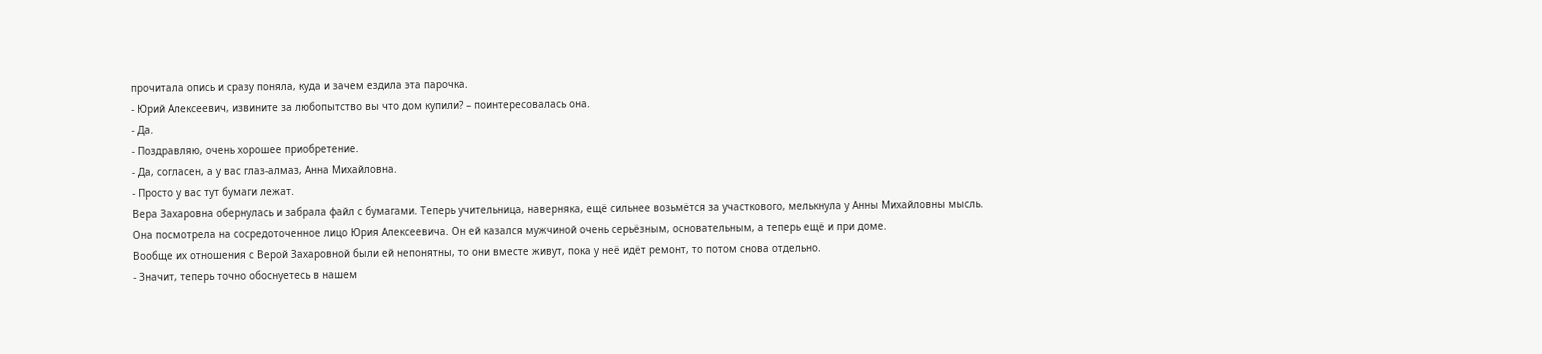прочитала опись и сразу поняла, куда и зачем ездила эта парочка.
- Юрий Алексеевич, извините за любопытство вы что дом купили? – поинтересовалась она.
- Да.
- Поздравляю, очень хорошее приобретение.
- Да, согласен, а у вас глаз-алмаз, Анна Михайловна.
- Просто у вас тут бумаги лежат.
Вера Захаровна обернулась и забрала файл с бумагами. Теперь учительница, наверняка, ещё сильнее возьмётся за участкового, мелькнула у Анны Михайловны мысль.
Она посмотрела на сосредоточенное лицо Юрия Алексеевича. Он ей казался мужчиной очень серьёзным, основательным, а теперь ещё и при доме.
Вообще их отношения с Верой Захаровной были ей непонятны, то они вместе живут, пока у неё идёт ремонт, то потом снова отдельно.
- Значит, теперь точно обоснуетесь в нашем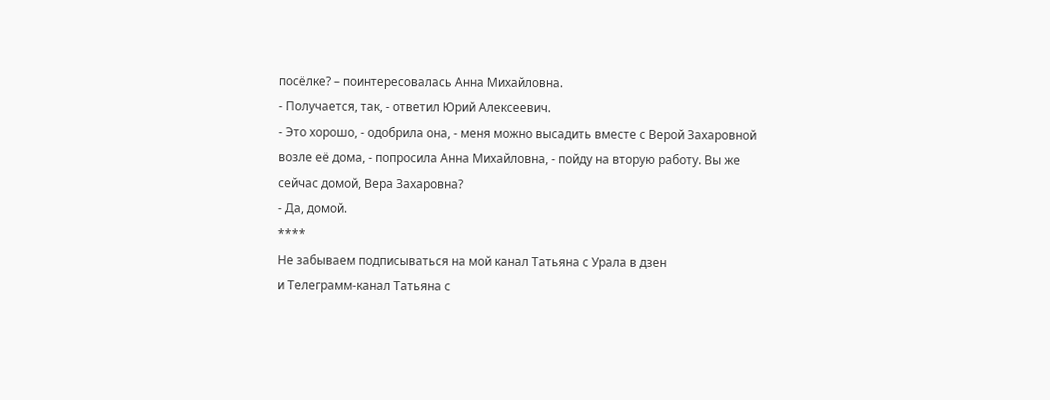посёлке? – поинтересовалась Анна Михайловна.
- Получается, так, - ответил Юрий Алексеевич.
- Это хорошо, - одобрила она, - меня можно высадить вместе с Верой Захаровной возле её дома, - попросила Анна Михайловна, - пойду на вторую работу. Вы же сейчас домой, Вера Захаровна?
- Да, домой.
****
Не забываем подписываться на мой канал Татьяна с Урала в дзен
и Телеграмм-канал Татьяна с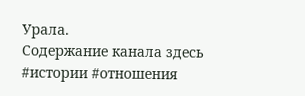Урала.
Содержание канала здесь
#истории #отношения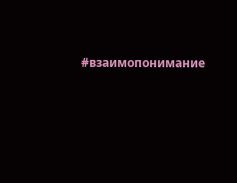#взаимопонимание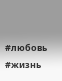#любовь #жизнь